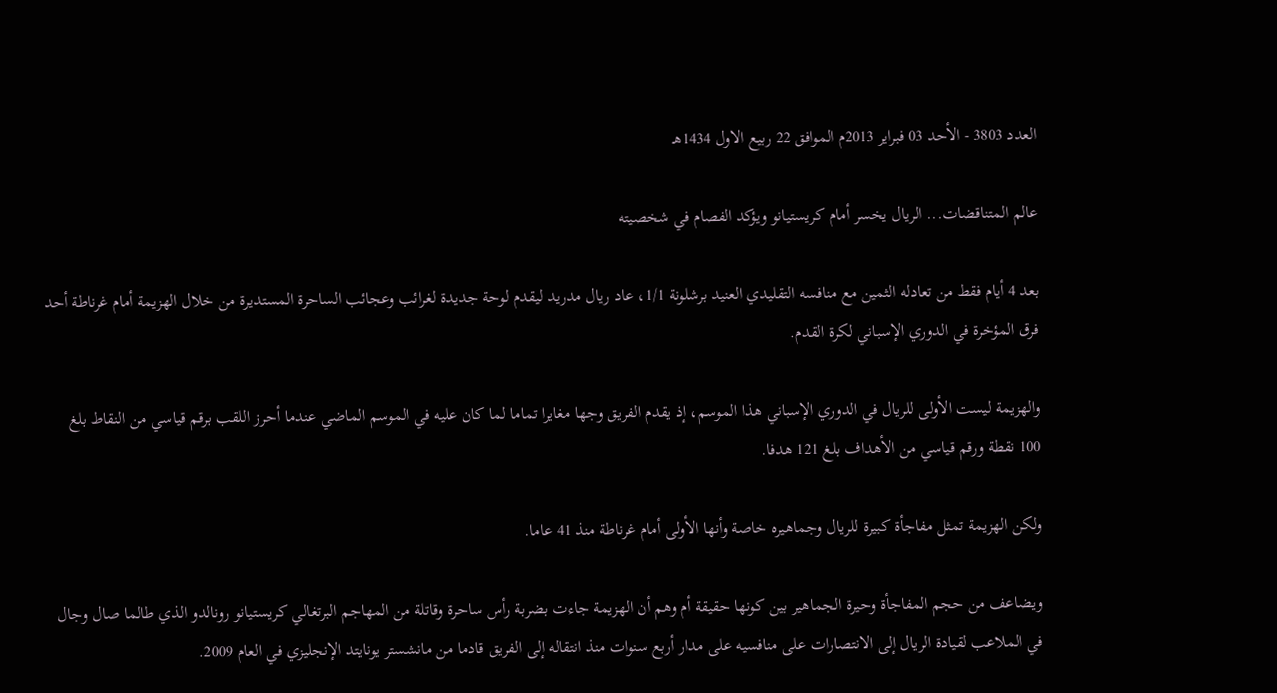العدد 3803 - الأحد 03 فبراير 2013م الموافق 22 ربيع الاول 1434هـ

عالم المتناقضات... الريال يخسر أمام كريستيانو ويؤكد الفصام في شخصيته

بعد 4 أيام فقط من تعادله الثمين مع منافسه التقليدي العنيد برشلونة 1/1، عاد ريال مدريد ليقدم لوحة جديدة لغرائب وعجائب الساحرة المستديرة من خلال الهزيمة أمام غرناطة أحد فرق المؤخرة في الدوري الإسباني لكرة القدم.

والهزيمة ليست الأولى للريال في الدوري الإسباني هذا الموسم، إذ يقدم الفريق وجها مغايرا تماما لما كان عليه في الموسم الماضي عندما أحرز اللقب برقم قياسي من النقاط بلغ 100 نقطة ورقم قياسي من الأهداف بلغ 121 هدفا.

ولكن الهزيمة تمثل مفاجأة كبيرة للريال وجماهيره خاصة وأنها الأولى أمام غرناطة منذ 41 عاما.

ويضاعف من حجم المفاجأة وحيرة الجماهير بين كونها حقيقة أم وهم أن الهزيمة جاءت بضربة رأس ساحرة وقاتلة من المهاجم البرتغالي كريستيانو رونالدو الذي طالما صال وجال في الملاعب لقيادة الريال إلى الانتصارات على منافسيه على مدار أربع سنوات منذ انتقاله إلى الفريق قادما من مانشستر يونايتد الإنجليزي في العام 2009.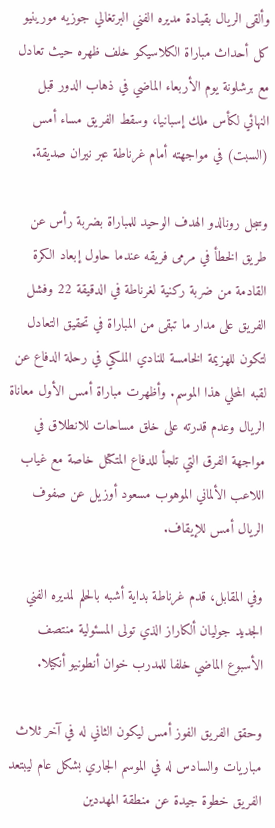وألقى الريال بقيادة مديره الفني البرتغالي جوزيه مورينيو كل أحداث مباراة الكلاسيكو خلف ظهره حيث تعادل مع برشلونة يوم الأربعاء الماضي في ذهاب الدور قبل النهائي لكأس ملك إسبانيا، وسقط الفريق مساء أمس (السبت) في مواجهته أمام غرناطة عبر نيران صديقة.

وسجل رونالدو الهدف الوحيد للمباراة بضربة رأس عن طريق الخطأ في مرمى فريقه عندما حاول إبعاد الكرة القادمة من ضربة ركنية لغرناطة في الدقيقة 22 وفشل الفريق على مدار ما تبقى من المباراة في تحقيق التعادل لتكون للهزيمة الخامسة للنادي الملكي في رحلة الدفاع عن لقبه المحلي هذا الموسم. وأظهرت مباراة أمس الأول معاناة الريال وعدم قدرته على خلق مساحات للانطلاق في مواجهة الفرق التي تلجأ للدفاع المتكتل خاصة مع غياب اللاعب الألماني الموهوب مسعود أوزيل عن صفوف الريال أمس للإيقاف.

وفي المقابل، قدم غرناطة بداية أشبه بالحلم لمديره الفني الجديد جوليان ألكاراز الذي تولى المسئولية منتصف الأسبوع الماضي خلفا للمدرب خوان أنطونيو أنكيلا.

وحقق الفريق الفوز أمس ليكون الثاني له في آخر ثلاث مباريات والسادس له في الموسم الجاري بشكل عام ليبتعد الفريق خطوة جيدة عن منطقة المهددين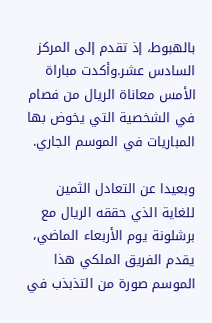بالهبوط، إذ تقدم إلى المركز السادس عشر.وأكدت مباراة الأمس معاناة الريال من فصام في الشخصية التي يخوض بها المباريات في الموسم الجاري.

وبعيدا عن التعادل الثمين للغاية الذي حققه الريال مع برشلونة يوم الأربعاء الماضي، يقدم الفريق الملكي هذا الموسم صورة من التذبذب في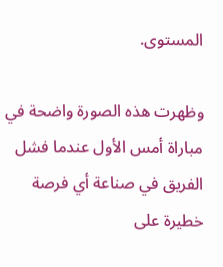المستوى.

وظهرت هذه الصورة واضحة في مباراة أمس الأول عندما فشل الفريق في صناعة أي فرصة خطيرة على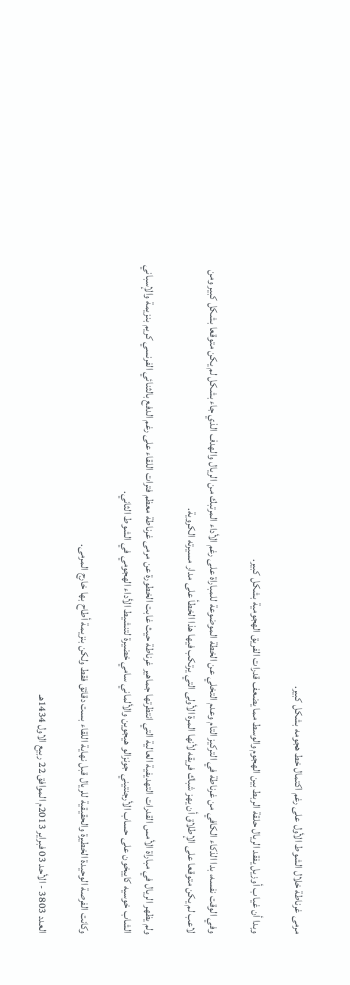مرمى غرناطة خلال الشوط الأول على رغم اكتمال خط هجومه بشكل كبير.

وبدا أن غياب أوزيل يفقد الريال حلقة الربط بين الهجوم والوسط مما يضعف قدرات الفريق الهجومية بشكل كبير.

وفي الوقت نفسه، بدا الذكاء الكافي من غرناطة في التركيز التام وعدم التخلي عن الخطة الموضوعة للمباراة على رغم الأداء المرتبك من الريال والهدف الذي جاء بشكل لم يكن متوقعا بشكل كبير ومن لاعب لم يكن متوقعا على الإطلاق أن يهز شباك فريقه لأنها المرة الأولى التي يرتكب فيها هذا الخطأ على مدار مسيرته الكروية.

ولم يظهر الريال في مباراة الأمس القدرات التهديفية العالية التي انتظرتها جماهير غرناطة حيث غابت الخطورة عن مرمى غرناطة معظم فترات اللقاء على رغم الدفع بالثنائي الفرنسي كريم بنزيمة والإسباني الشاب خوسيه كاييخون على حساب الأرجنتيني جونزالو هيجوين والألماني سامي خضيرة لتنشيط الأداء الهجومي في الشوط الثاني.

وكانت الفرصة الوحيدة الخطيرة والحقيقية للريال قبل نهاية اللقاء بست دقائق فقط ولكن بنزيمة أطاح بها خارج المرمى.

العدد 3803 - الأحد 03 فبراير 2013م الموافق 22 ربيع الاول 1434هـ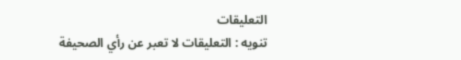التعليقات
تنويه : التعليقات لا تعبر عن رأي الصحيفة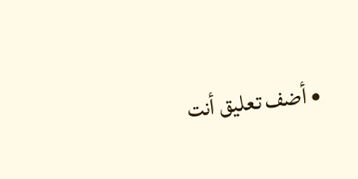• أضف تعليق أنت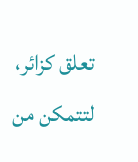تعلق كزائر، لتتمكن من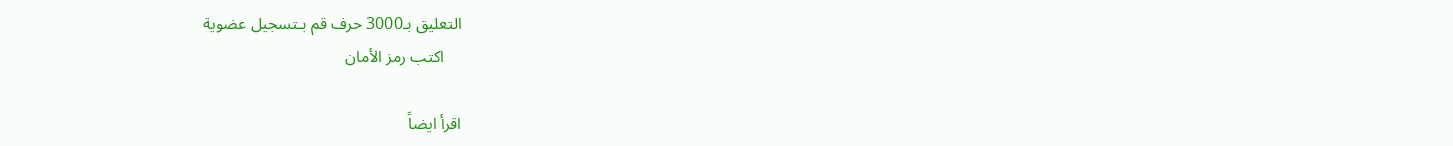التعليق بـ3000 حرف قم بـتسجيل عضوية
    اكتب رمز الأمان

اقرأ ايضاً